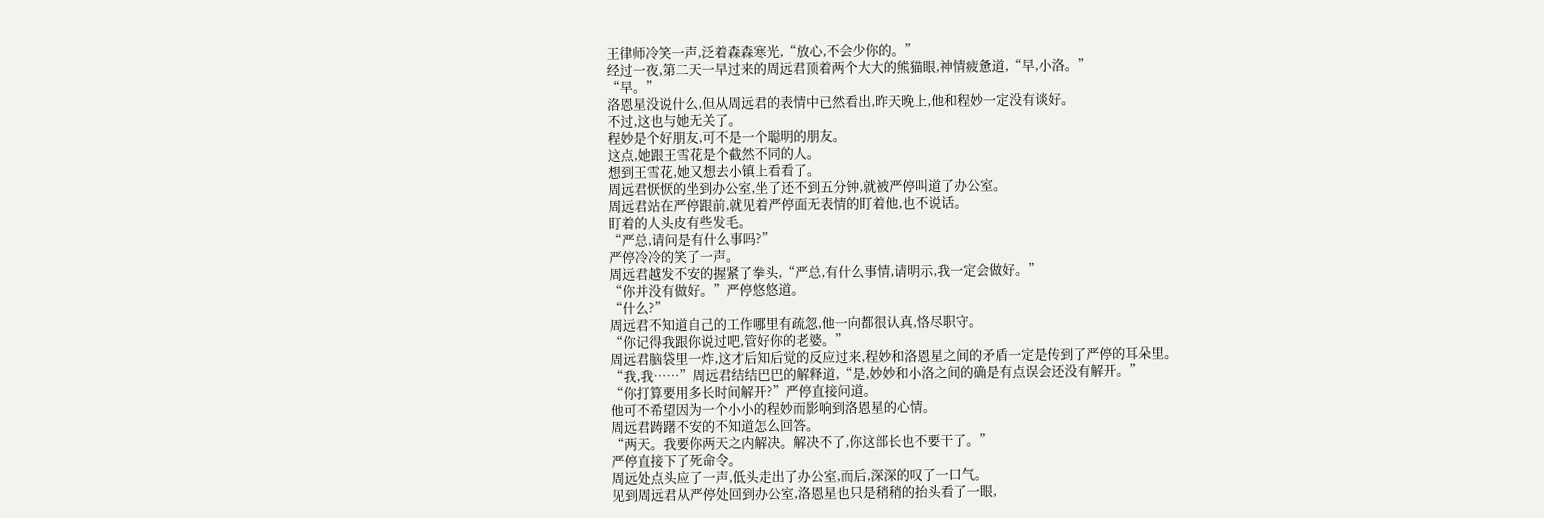王律师冷笑一声,泛着森森寒光,“放心,不会少你的。”
经过一夜,第二天一早过来的周远君顶着两个大大的熊猫眼,神情疲惫道,“早,小洛。”
“早。”
洛恩星没说什么,但从周远君的表情中已然看出,昨天晚上,他和程妙一定没有谈好。
不过,这也与她无关了。
程妙是个好朋友,可不是一个聪明的朋友。
这点,她跟王雪花是个截然不同的人。
想到王雪花,她又想去小镇上看看了。
周远君恹恹的坐到办公室,坐了还不到五分钟,就被严停叫道了办公室。
周远君站在严停跟前,就见着严停面无表情的盯着他,也不说话。
盯着的人头皮有些发毛。
“严总,请问是有什么事吗?”
严停冷冷的笑了一声。
周远君越发不安的握紧了拳头,“严总,有什么事情,请明示,我一定会做好。”
“你并没有做好。”严停悠悠道。
“什么?”
周远君不知道自己的工作哪里有疏忽,他一向都很认真,恪尽职守。
“你记得我跟你说过吧,管好你的老婆。”
周远君脑袋里一炸,这才后知后觉的反应过来,程妙和洛恩星之间的矛盾一定是传到了严停的耳朵里。
“我,我……”周远君结结巴巴的解释道,“是,妙妙和小洛之间的确是有点误会还没有解开。”
“你打算要用多长时间解开?”严停直接问道。
他可不希望因为一个小小的程妙而影响到洛恩星的心情。
周远君踌躇不安的不知道怎么回答。
“两天。我要你两天之内解决。解决不了,你这部长也不要干了。”
严停直接下了死命令。
周远处点头应了一声,低头走出了办公室,而后,深深的叹了一口气。
见到周远君从严停处回到办公室,洛恩星也只是稍稍的抬头看了一眼,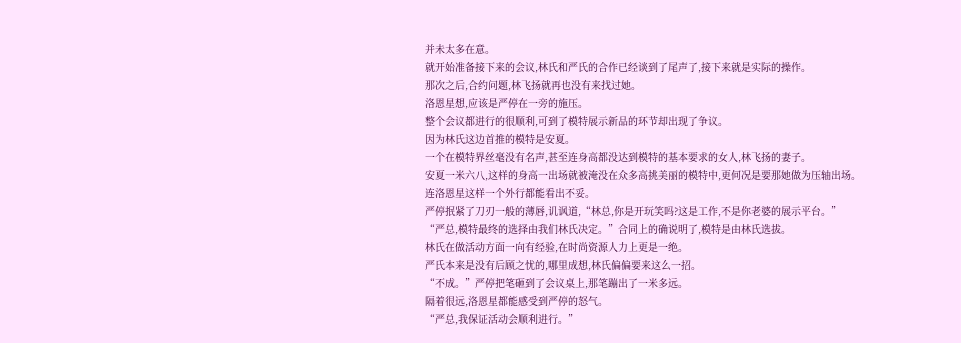并未太多在意。
就开始准备接下来的会议,林氏和严氏的合作已经谈到了尾声了,接下来就是实际的操作。
那次之后,合约问题,林飞扬就再也没有来找过她。
洛恩星想,应该是严停在一旁的施压。
整个会议都进行的很顺利,可到了模特展示新品的环节却出现了争议。
因为林氏这边首推的模特是安夏。
一个在模特界丝毫没有名声,甚至连身高都没达到模特的基本要求的女人,林飞扬的妻子。
安夏一米六八,这样的身高一出场就被淹没在众多高挑美丽的模特中,更何况是要那她做为压轴出场。
连洛恩星这样一个外行都能看出不妥。
严停抿紧了刀刃一般的薄唇,讥讽道,“林总,你是开玩笑吗?这是工作,不是你老婆的展示平台。”
“严总,模特最终的选择由我们林氏决定。”合同上的确说明了,模特是由林氏选拔。
林氏在做活动方面一向有经验,在时尚资源人力上更是一绝。
严氏本来是没有后顾之忧的,哪里成想,林氏偏偏要来这么一招。
“不成。”严停把笔砸到了会议桌上,那笔蹦出了一米多远。
隔着很远,洛恩星都能感受到严停的怒气。
“严总,我保证活动会顺利进行。”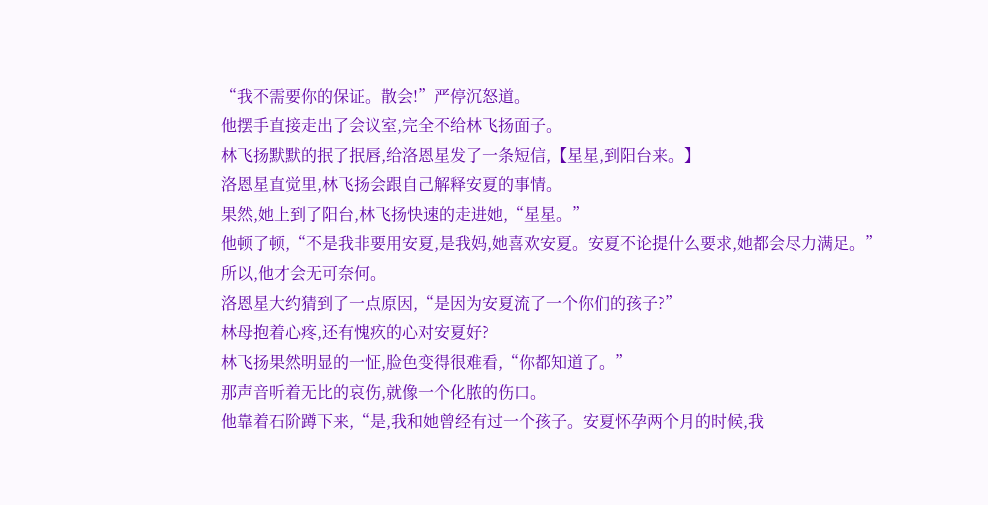“我不需要你的保证。散会!”严停沉怒道。
他摆手直接走出了会议室,完全不给林飞扬面子。
林飞扬默默的抿了抿唇,给洛恩星发了一条短信,【星星,到阳台来。】
洛恩星直觉里,林飞扬会跟自己解释安夏的事情。
果然,她上到了阳台,林飞扬快速的走进她,“星星。”
他顿了顿,“不是我非要用安夏,是我妈,她喜欢安夏。安夏不论提什么要求,她都会尽力满足。”
所以,他才会无可奈何。
洛恩星大约猜到了一点原因,“是因为安夏流了一个你们的孩子?”
林母抱着心疼,还有愧疚的心对安夏好?
林飞扬果然明显的一怔,脸色变得很难看,“你都知道了。”
那声音听着无比的哀伤,就像一个化脓的伤口。
他靠着石阶蹲下来,“是,我和她曾经有过一个孩子。安夏怀孕两个月的时候,我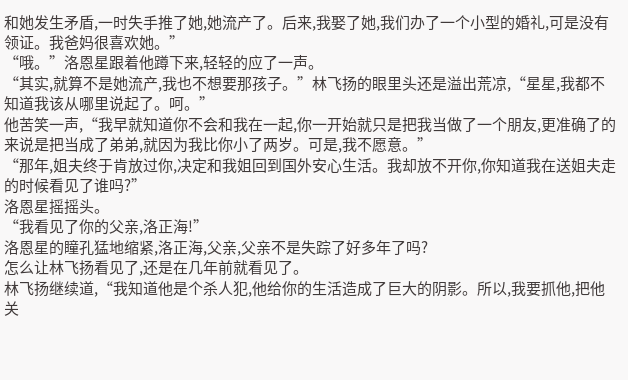和她发生矛盾,一时失手推了她,她流产了。后来,我娶了她,我们办了一个小型的婚礼,可是没有领证。我爸妈很喜欢她。”
“哦。”洛恩星跟着他蹲下来,轻轻的应了一声。
“其实,就算不是她流产,我也不想要那孩子。”林飞扬的眼里头还是溢出荒凉,“星星,我都不知道我该从哪里说起了。呵。”
他苦笑一声,“我早就知道你不会和我在一起,你一开始就只是把我当做了一个朋友,更准确了的来说是把当成了弟弟,就因为我比你小了两岁。可是,我不愿意。”
“那年,姐夫终于肯放过你,决定和我姐回到国外安心生活。我却放不开你,你知道我在送姐夫走的时候看见了谁吗?”
洛恩星摇摇头。
“我看见了你的父亲,洛正海!”
洛恩星的瞳孔猛地缩紧,洛正海,父亲,父亲不是失踪了好多年了吗?
怎么让林飞扬看见了,还是在几年前就看见了。
林飞扬继续道,“我知道他是个杀人犯,他给你的生活造成了巨大的阴影。所以,我要抓他,把他关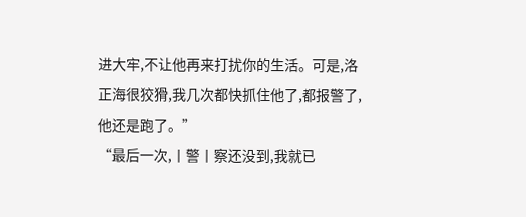进大牢,不让他再来打扰你的生活。可是,洛正海很狡猾,我几次都快抓住他了,都报警了,他还是跑了。”
“最后一次,丨警丨察还没到,我就已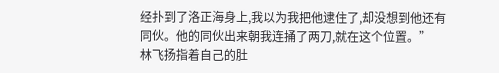经扑到了洛正海身上,我以为我把他逮住了,却没想到他还有同伙。他的同伙出来朝我连捅了两刀,就在这个位置。”
林飞扬指着自己的肚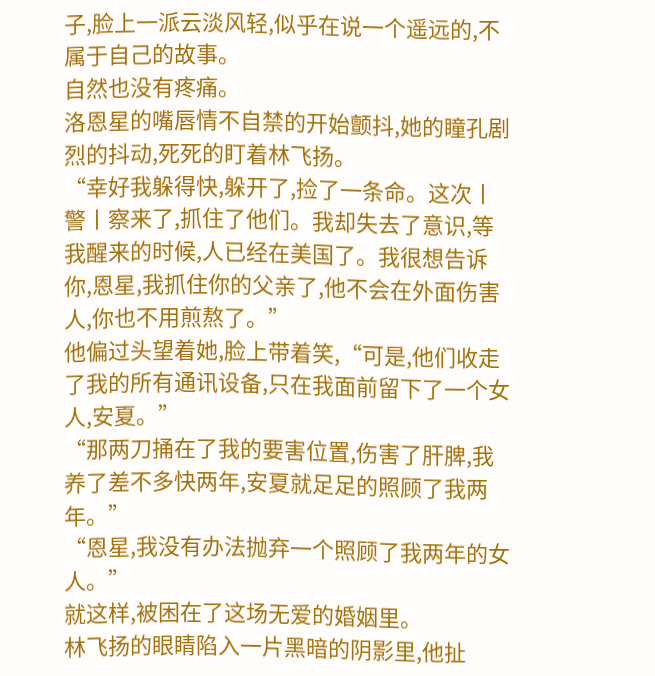子,脸上一派云淡风轻,似乎在说一个遥远的,不属于自己的故事。
自然也没有疼痛。
洛恩星的嘴唇情不自禁的开始颤抖,她的瞳孔剧烈的抖动,死死的盯着林飞扬。
“幸好我躲得快,躲开了,捡了一条命。这次丨警丨察来了,抓住了他们。我却失去了意识,等我醒来的时候,人已经在美国了。我很想告诉你,恩星,我抓住你的父亲了,他不会在外面伤害人,你也不用煎熬了。”
他偏过头望着她,脸上带着笑,“可是,他们收走了我的所有通讯设备,只在我面前留下了一个女人,安夏。”
“那两刀捅在了我的要害位置,伤害了肝脾,我养了差不多快两年,安夏就足足的照顾了我两年。”
“恩星,我没有办法抛弃一个照顾了我两年的女人。”
就这样,被困在了这场无爱的婚姻里。
林飞扬的眼睛陷入一片黑暗的阴影里,他扯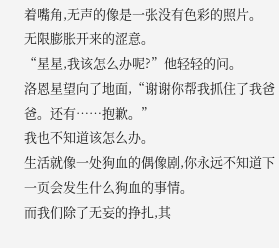着嘴角,无声的像是一张没有色彩的照片。
无限膨胀开来的涩意。
“星星,我该怎么办呢?”他轻轻的问。
洛恩星望向了地面,“谢谢你帮我抓住了我爸爸。还有……抱歉。”
我也不知道该怎么办。
生活就像一处狗血的偶像剧,你永远不知道下一页会发生什么狗血的事情。
而我们除了无妄的挣扎,其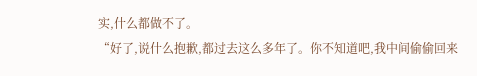实,什么都做不了。
“好了,说什么抱歉,都过去这么多年了。你不知道吧,我中间偷偷回来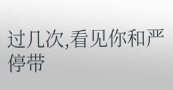过几次,看见你和严停带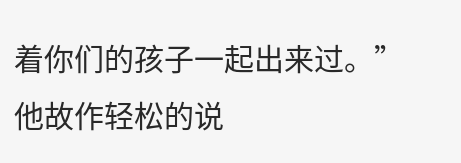着你们的孩子一起出来过。”他故作轻松的说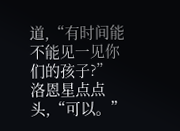道,“有时间能不能见一见你们的孩子?”
洛恩星点点头,“可以。”